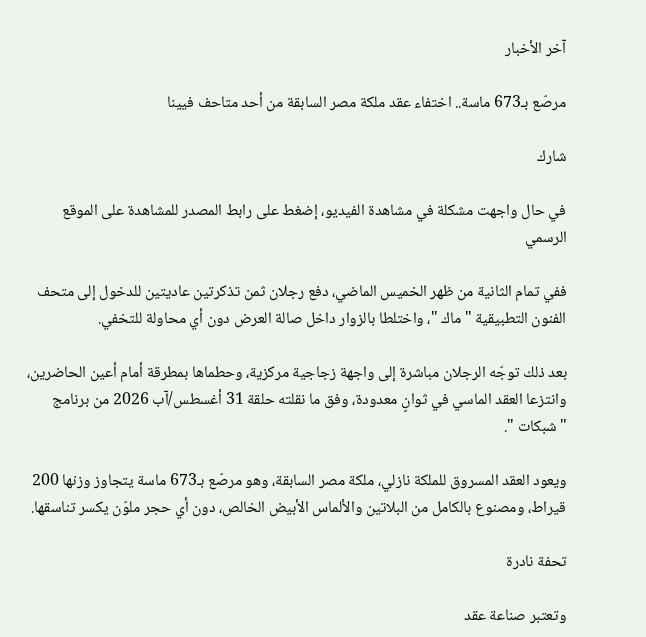آخر الأخبار

مرصّع بـ673 ماسة.. اختفاء عقد ملكة مصر السابقة من أحد متاحف فيينا

شارك

في حال واجهت مشكلة في مشاهدة الفيديو، إضغط على رابط المصدر للمشاهدة على الموقع الرسمي

ففي تمام الثانية من ظهر الخميس الماضي، دفع رجلان ثمن تذكرتين عاديتين للدخول إلى متحف الفنون التطبيقية "ماك "، واختلطا بالزوار داخل صالة العرض دون أي محاولة للتخفي.

بعد ذلك توجّه الرجلان مباشرة إلى واجهة زجاجية مركزية، وحطماها بمطرقة أمام أعين الحاضرين، وانتزعا العقد الماسي في ثوانٍ معدودة، وفق ما نقلته حلقة 31 أغسطس/آب 2026 من برنامج "شبكات ".

ويعود العقد المسروق للملكة نازلي، ملكة مصر السابقة، وهو مرصّع بـ673 ماسة يتجاوز وزنها 200 قيراط، ومصنوع بالكامل من البلاتين والألماس الأبيض الخالص، دون أي حجر ملوّن يكسر تناسقها.

تحفة نادرة

وتعتبر صناعة عقد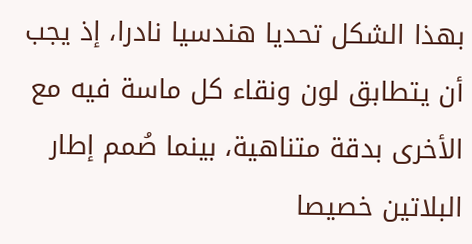بهذا الشكل تحديا هندسيا نادرا، إذ يجب أن يتطابق لون ونقاء كل ماسة فيه مع الأخرى بدقة متناهية، بينما صُمم إطار البلاتين خصيصا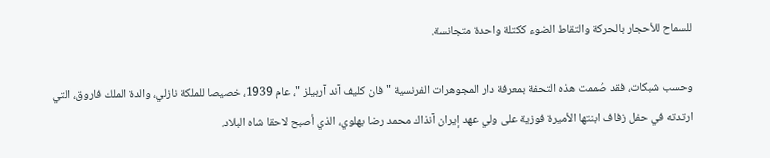للسماح للأحجار بالحركة والتقاط الضوء ككتلة واحدة متجانسة.

وحسب شبكات، فقد صُممت هذه التحفة بمعرفة دار المجوهرات الفرنسية "فان كليف آند آربيلز "، عام 1939، خصيصا للملكة نازلي، والدة الملك فاروق، التي ارتدته في حفل زفاف ابنتها الأميرة فوزية على ولي عهد إيران آنذاك محمد رضا بهلوي، الذي أصبح لاحقا شاه البلاد.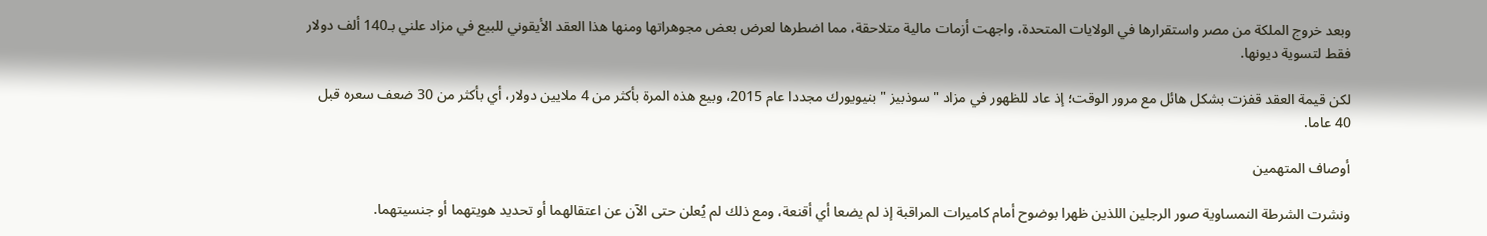وبعد خروج الملكة من مصر واستقرارها في الولايات المتحدة، واجهت أزمات مالية متلاحقة، مما اضطرها لعرض بعض مجوهراتها ومنها هذا العقد الأيقوني للبيع في مزاد علني بـ140 ألف دولار فقط لتسوية ديونها.

لكن قيمة العقد قفزت بشكل هائل مع مرور الوقت؛ إذ عاد للظهور في مزاد "سوذبيز " بنيويورك مجددا عام 2015، وبيع هذه المرة بأكثر من 4 ملايين دولار، أي بأكثر من 30 ضعف سعره قبل 40 عاما.

أوصاف المتهمين

ونشرت الشرطة النمساوية صور الرجلين اللذين ظهرا بوضوح أمام كاميرات المراقبة إذ لم يضعا أي أقنعة، ومع ذلك لم يُعلن حتى الآن عن اعتقالهما أو تحديد هويتهما أو جنسيتهما.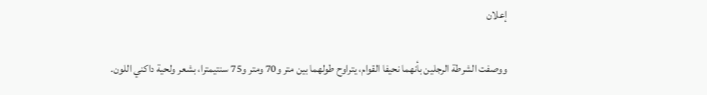إعلان

ووصفت الشرطة الرجلين بأنهما نحيفا القوام، يتراوح طولهما بين متر و70 ومتر و75 سنتيمترا، بشعر ولحية داكني اللون.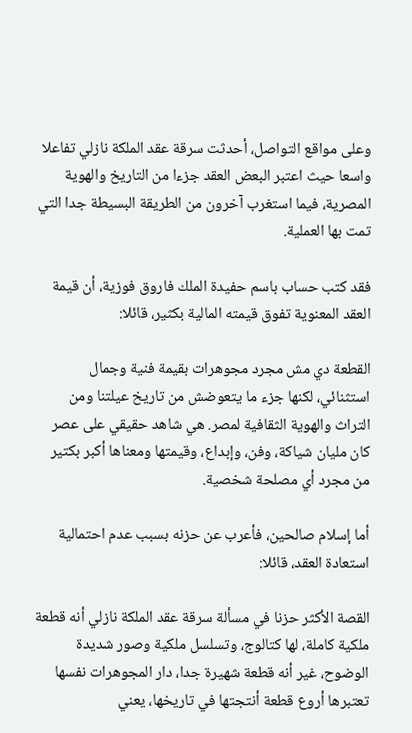وعلى مواقع التواصل، أحدثت سرقة عقد الملكة نازلي تفاعلا واسعا حيث اعتبر البعض العقد جزءا من التاريخ والهوية المصرية، فيما استغرب آخرون من الطريقة البسيطة جدا التي تمت بها العملية.

فقد كتب حساب باسم حفيدة الملك فاروق فوزية، أن قيمة العقد المعنوية تفوق قيمته المالية بكثير، قائلا:

القطعة دي مش مجرد مجوهرات بقيمة فنية وجمال استثنائي، لكنها جزء ما يتعوضش من تاريخ عيلتنا ومن التراث والهوية الثقافية لمصر. هي شاهد حقيقي على عصر كان مليان شياكة، وفن، وإبداع، وقيمتها ومعناها أكبر بكتير من مجرد أي مصلحة شخصية.

أما إسلام صالحين، فأعرب عن حزنه بسبب عدم احتمالية استعادة العقد، قائلا:

القصة الأكثر حزنا في مسألة سرقة عقد الملكة نازلي أنه قطعة ملكية كاملة، لها كتالوج، وتسلسل ملكية وصور شديدة الوضوح، غير أنه قطعة شهيرة جدا، دار المجوهرات نفسها تعتبرها أروع قطعة أنتجتها في تاريخها، يعني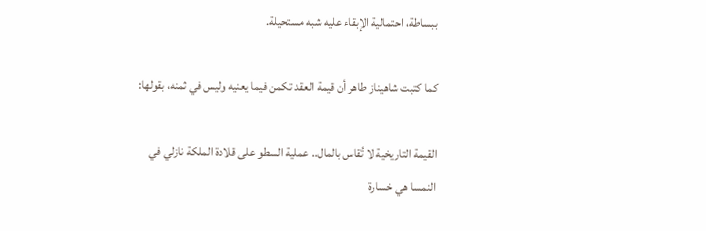ببساطة، احتمالية الإبقاء عليه شبه مستحيلة.

كما كتبت شاهيناز طاهر أن قيمة العقد تكمن فيما يعنيه وليس في ثمنه، بقولها:

القيمة التاريخية لا تُقاس بالمال.. عملية السطو على قلادة الملكة نازلي في النمسا هي خسارة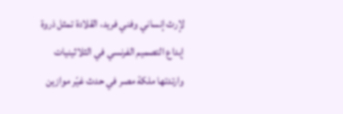لإرث إنساني وفني فريد، القلادة تمثل ذروة إبداع التصميم الفرنسي في الثلاثينيات وارتدتها ملكة مصر في حدث غيّر موازين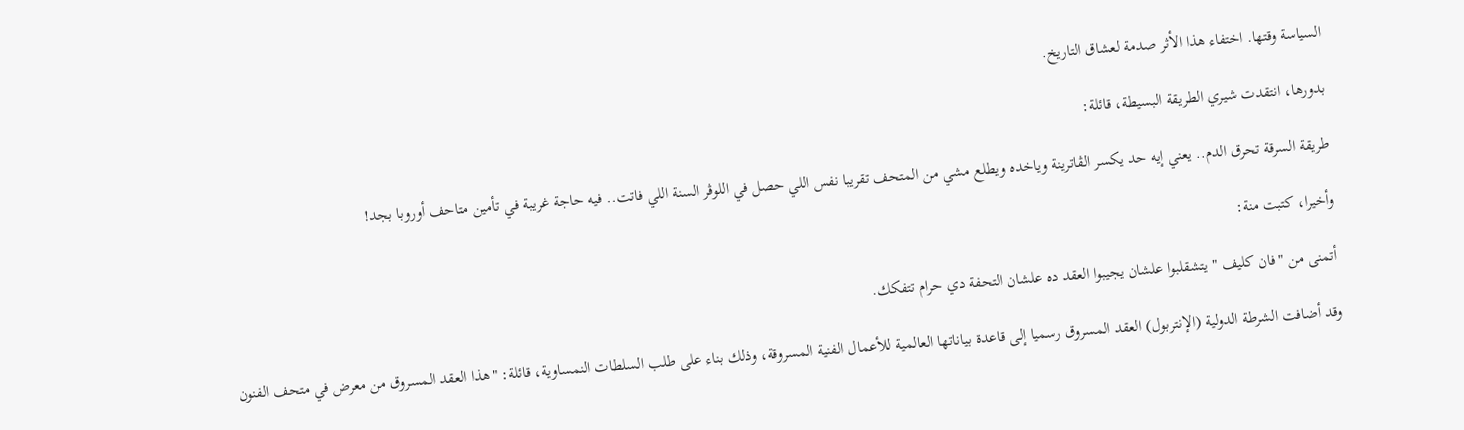السياسة وقتها. اختفاء هذا الأثر صدمة لعشاق التاريخ.

بدورها، انتقدت شيري الطريقة البسيطة، قائلة:

طريقة السرقة تحرق الدم.. يعني إيه حد يكسر الڤاترينة وياخده ويطلع مشي من المتحف تقريبا نفس اللي حصل في اللوڤر السنة اللي فاتت.. فيه حاجة غريبة في تأمين متاحف أوروبا بجد!

وأخيرا، كتبت منة:

أتمنى من "فان كليف " يتشقلبوا علشان يجيبوا العقد ده علشان التحفة دي حرام تتفكك.

وقد أضافت الشرطة الدولية (الإنتربول) العقد المسروق رسميا إلى قاعدة بياناتها العالمية للأعمال الفنية المسروقة، وذلك بناء على طلب السلطات النمساوية، قائلة: "هذا العقد المسروق من معرض في متحف الفنون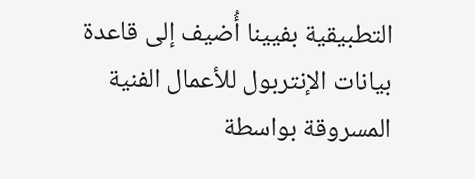التطبيقية بفيينا أُضيف إلى قاعدة بيانات الإنتربول للأعمال الفنية المسروقة بواسطة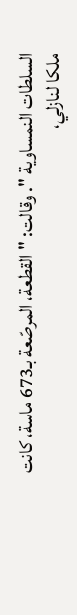السلطات النمساوية ". وقالت: "القطعة، المرصّعة بـ673 ماسة، كانت ملكا لنازلي،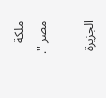ملكة مصر ".

الجزيرة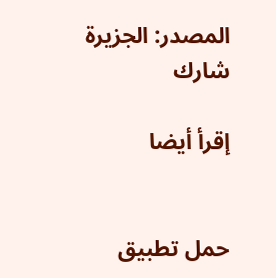المصدر: الجزيرة
شارك

إقرأ أيضا


حمل تطبيق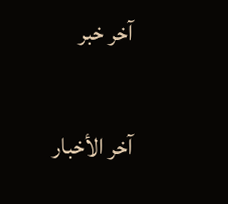آخر خبر

آخر الأخبار